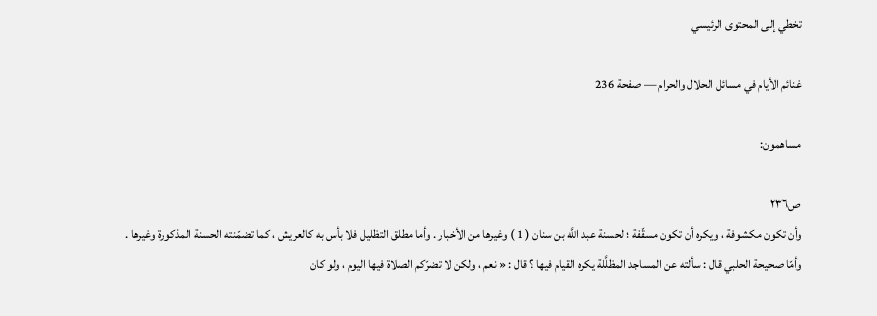تخطي إلى المحتوى الرئيسي

غنائم الأيام في مسائل الحلال والحرام — صفحة 236

مساهمون:

ص٢٣٦
وأن تكون مكشوفة ، ويكره أن تكون مسقّفة ؛ لحسنة عبد اللَّه بن سنان ( 1 ) وغيرها من الأخبار . وأما مطلق التظليل فلا بأس به كالعريش ، كما تضمّنته الحسنة المذكورة وغيرها . وأمّا صحيحة الحلبي قال : سألته عن المساجد المظلَّلة يكره القيام فيها ؟ قال : « نعم ، ولكن لا تضرّكم الصلاة فيها اليوم ، ولو كان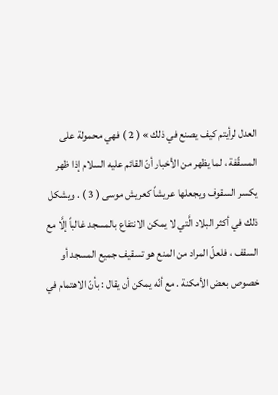العدل لرأيتم كيف يصنع في ذلك » ( 2 ) فهي محمولة على المسقّفة ، لما يظهر من الأخبار أنّ القائم عليه السلام إذا ظهر يكسر السقوف ويجعلها عريشاً كعريش موسى ( 3 ) . ويشكل ذلك في أكثر البلاد الَّتي لا يمكن الانتفاع بالمسجد غالباً إلَّا مع السقف ، فلعلّ المراد من المنع هو تسقيف جميع المسجد أو خصوص بعض الأمكنة . مع أنّه يمكن أن يقال : بأنّ الاهتمام في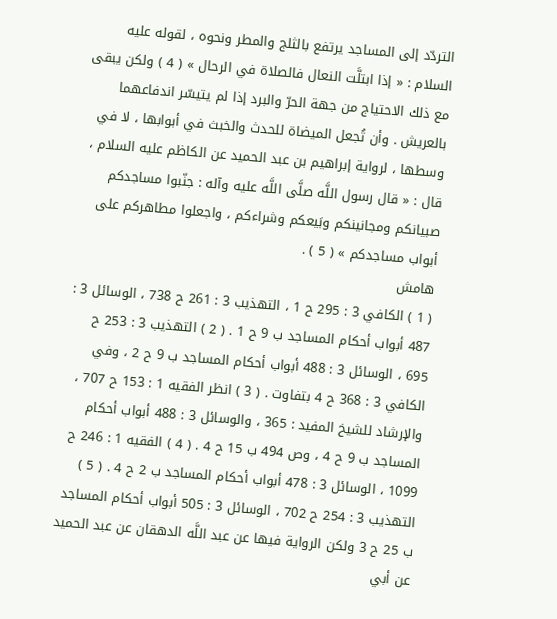التردّد إلى المساجد يرتفع بالثلج والمطر ونحوه ، لقوله عليه السلام : « إذا ابتلَّت النعال فالصلاة في الرحال » ( 4 ) ولكن يبقى مع ذلك الاحتياج من جهة الحرّ والبرد إذا لم يتيسّر اندفاعهما بالعريش . وأن تُجعل الميضاة للحدث والخبث في أبوابها ، لا في وسطها ، لرواية إبراهيم بن عبد الحميد عن الكاظم عليه السلام ، قال : « قال رسول اللَّه صلَّى اللَّه عليه وآله : جنّبوا مساجدكم صبيانكم ومجانينكم وبَيعكم وشراءكم ، واجعلوا مطاهركم على أبواب مساجدكم » ( 5 ) .
هامش
( 1 ) الكافي 3 : 295 ح 1 ، التهذيب 3 : 261 ح 738 ، الوسائل 3 : 487 أبواب أحكام المساجد ب 9 ح 1 . ( 2 ) التهذيب 3 : 253 ح 695 ، الوسائل 3 : 488 أبواب أحكام المساجد ب 9 ح 2 ، وفي الكافي 3 : 368 ح 4 بتفاوت . ( 3 ) انظر الفقيه 1 : 153 ح 707 ، والإرشاد للشيخ المفيد : 365 ، والوسائل 3 : 488 أبواب أحكام المساجد ب 9 ح 4 ، وص 494 ب 15 ح 4 . ( 4 ) الفقيه 1 : 246 ح 1099 ، الوسائل 3 : 478 أبواب أحكام المساجد ب 2 ح 4 . ( 5 ) التهذيب 3 : 254 ح 702 ، الوسائل 3 : 505 أبواب أحكام المساجد ب 25 ح 3 ولكن الرواية فيها عن عبد اللَّه الدهقان عن عبد الحميد عن أبي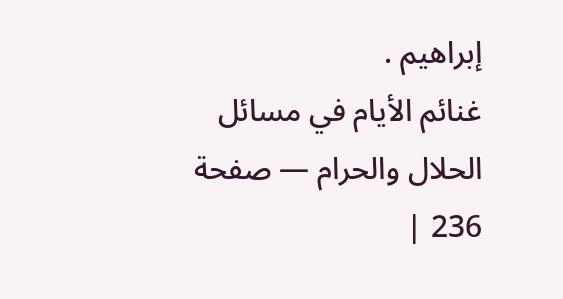إبراهيم .
غنائم الأيام في مسائل الحلال والحرام — صفحة 236 |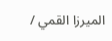الميرزا القمي /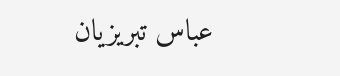عباس تبريزيان